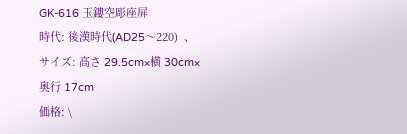GK-616 玉鏤空彫座屏
時代: 後漢時代(AD25〜220)  、サイズ: 高さ 29.5cm×横 30cm×奥行 17cm
価格: \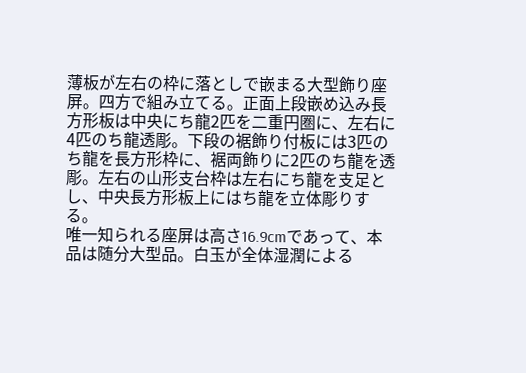薄板が左右の枠に落としで嵌まる大型飾り座屏。四方で組み立てる。正面上段嵌め込み長方形板は中央にち龍2匹を二重円圏に、左右に4匹のち龍透彫。下段の裾飾り付板には3匹のち龍を長方形枠に、裾両飾りに2匹のち龍を透彫。左右の山形支台枠は左右にち龍を支足とし、中央長方形板上にはち龍を立体彫りする。
唯一知られる座屏は高さ16.9cmであって、本品は随分大型品。白玉が全体湿潤による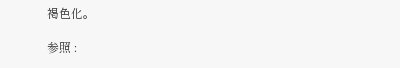褐色化。

参照 :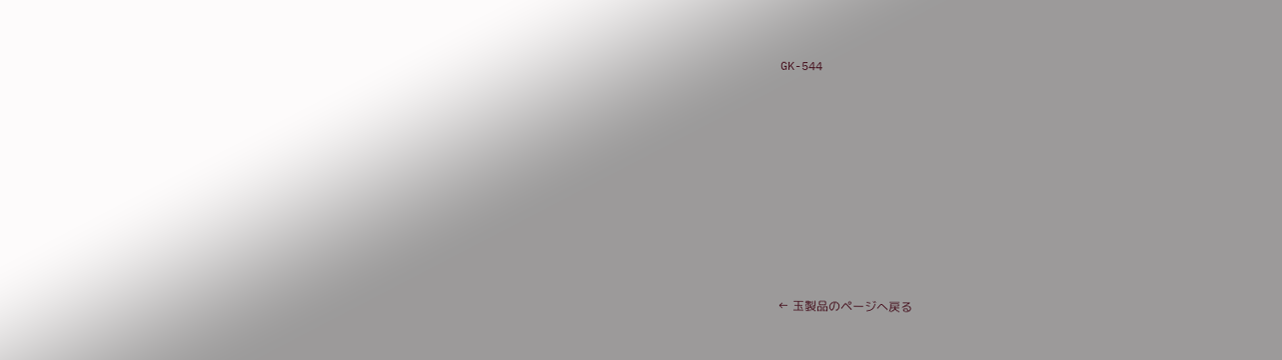GK-544









← 玉製品のページへ戻る